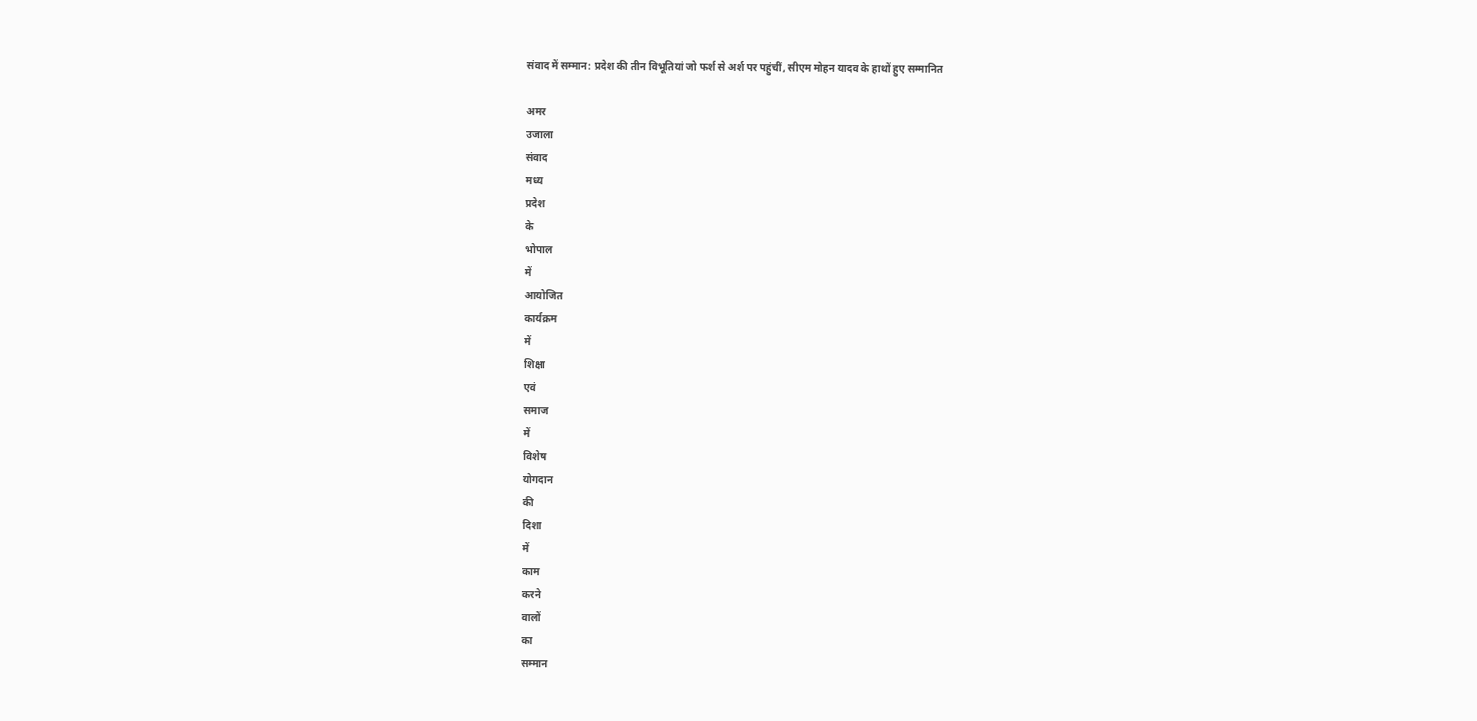संवाद में सम्मान: प्रदेश की तीन विभूतियां जो फर्श से अर्श पर पहुंचीं, सीएम मोहन यादव के हाथों हुए सम्मानित

अमर
उजाला
संवाद
मध्य
प्रदेश
के
भोपाल
में
आयोजित
कार्यक्रम
में
शिक्षा
एवं
समाज
में
विशेष
योगदान
की
दिशा
में
काम
करने
वालों
का
सम्मान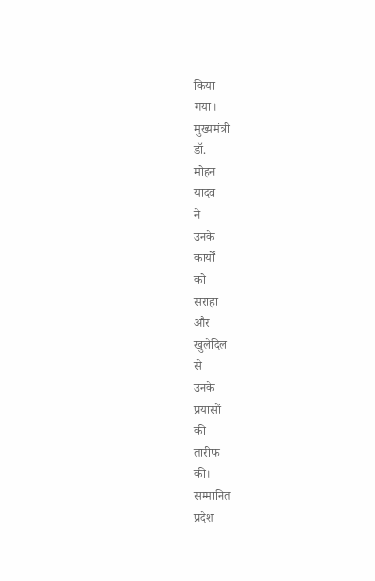किया
गया।
मुख्यमंत्री
डॉ.
मोहन
यादव
ने
उनके
कार्यों
को
सराहा
और
खुलेदिल
से
उनके
प्रयासों
की
तारीफ
की।
सम्मानित
प्रदेश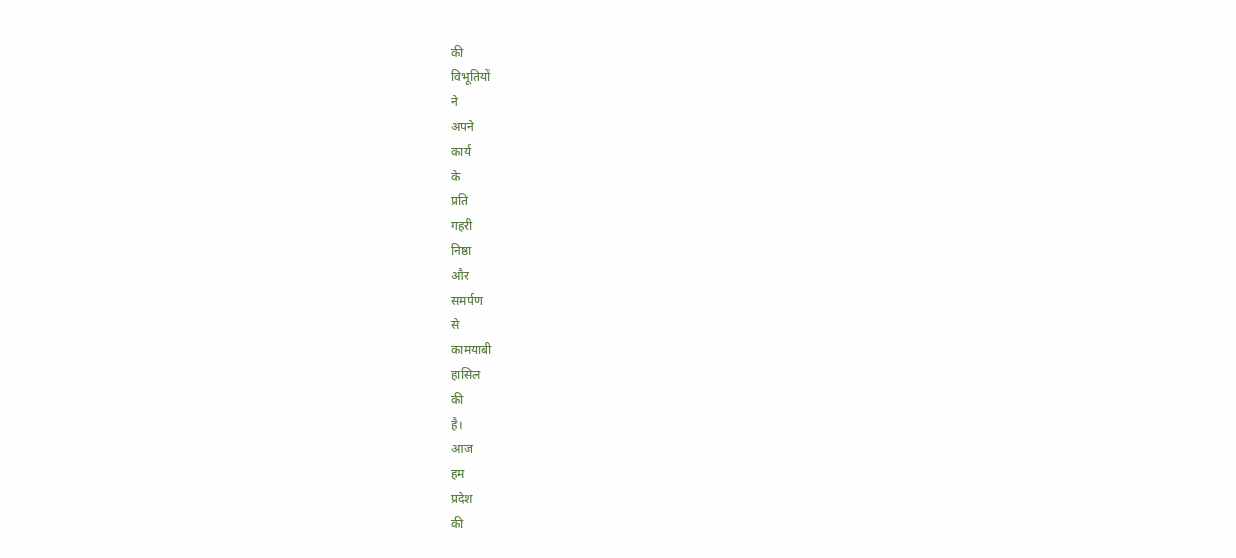की
विभूतियों
ने
अपने
कार्य
के
प्रति
गहरी
निष्ठा
और
समर्पण
से
कामयाबी
हासिल
की
है।
आज
हम
प्रदेश
की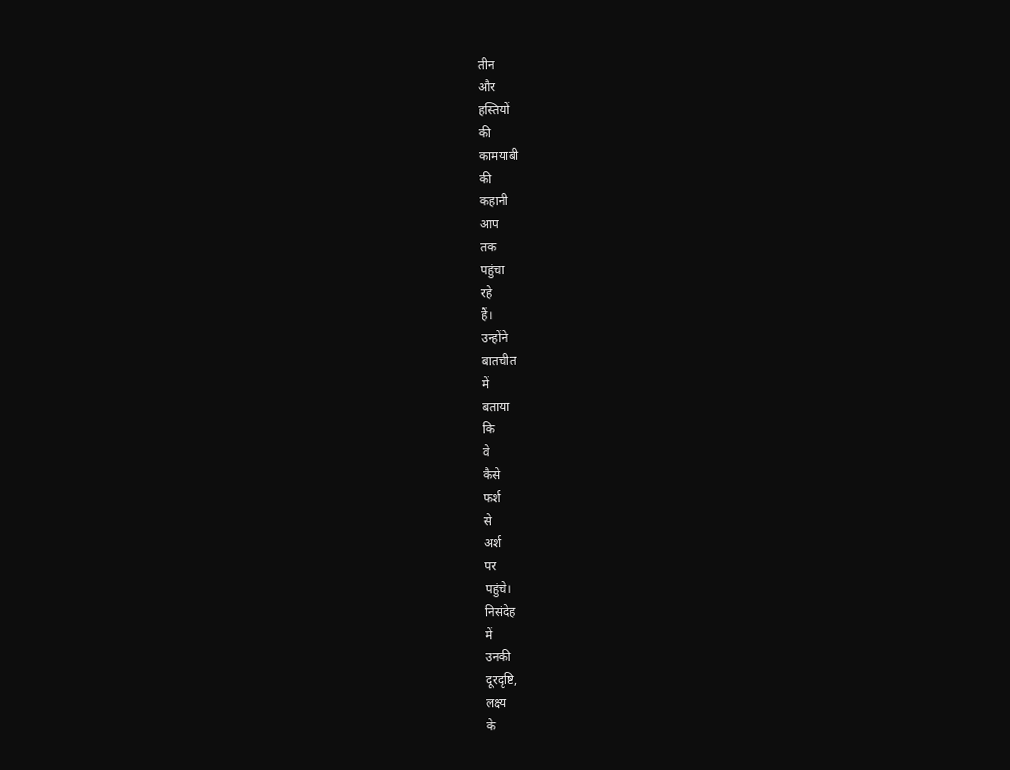तीन
और
हस्तियों
की
कामयाबी
की
कहानी
आप
तक
पहुंचा
रहे
हैं।
उन्होंने
बातचीत
में
बताया
कि
वे
कैसे
फर्श
से
अर्श
पर
पहुंचे।
निसंदेह
में
उनकी
दूरदृष्टि,
लक्ष्य
के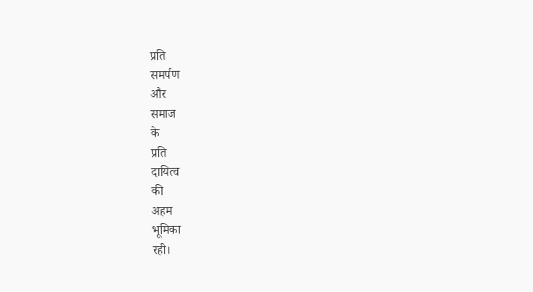प्रति
समर्पण
और
समाज
के
प्रति
दायित्व
की
अहम
भूमिका
रही।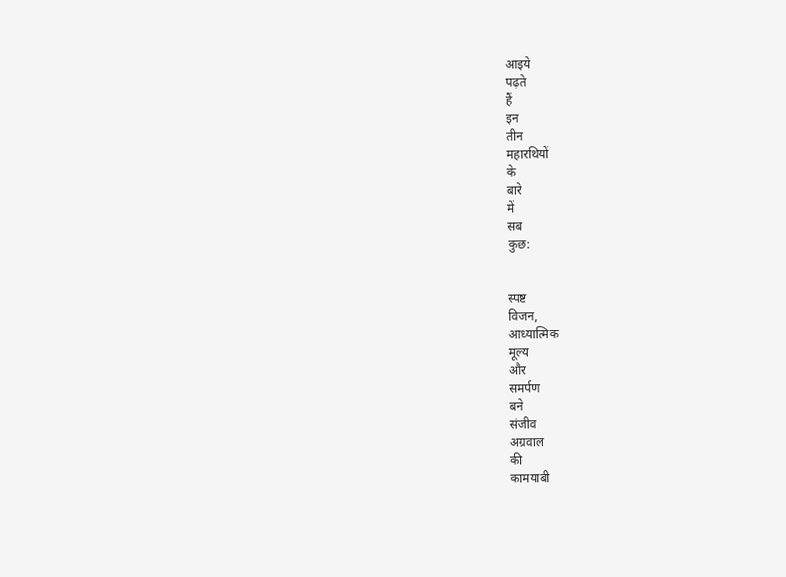आइये
पढ़ते
हैं
इन
तीन
महारथियों
के
बारे
में
सब
कुछ:


स्पष्ट
विजन,
आध्यात्मिक
मूल्य
और
समर्पण
बने
संजीव
अग्रवाल
की
कामयाबी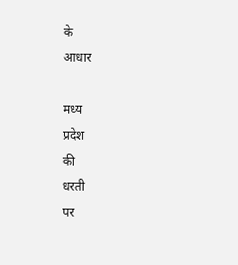के
आधार

मध्य
प्रदेश
की
धरती
पर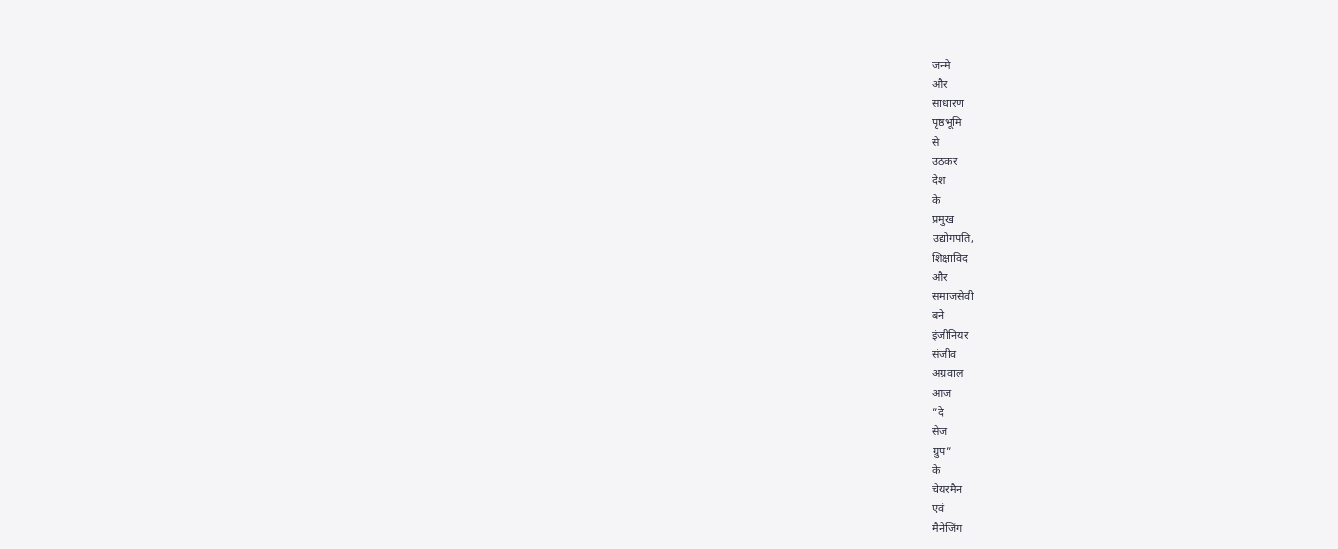जन्मे
और
साधारण
पृष्ठभूमि
से
उठकर
देश
के
प्रमुख
उद्योगपति,
शिक्षाविद
और
समाजसेवी
बने
इंजीनियर
संजीव
अग्रवाल
आज
”दे
सेज
ग्रुप”
के
चेयरमैन
एवं
मैनेजिंग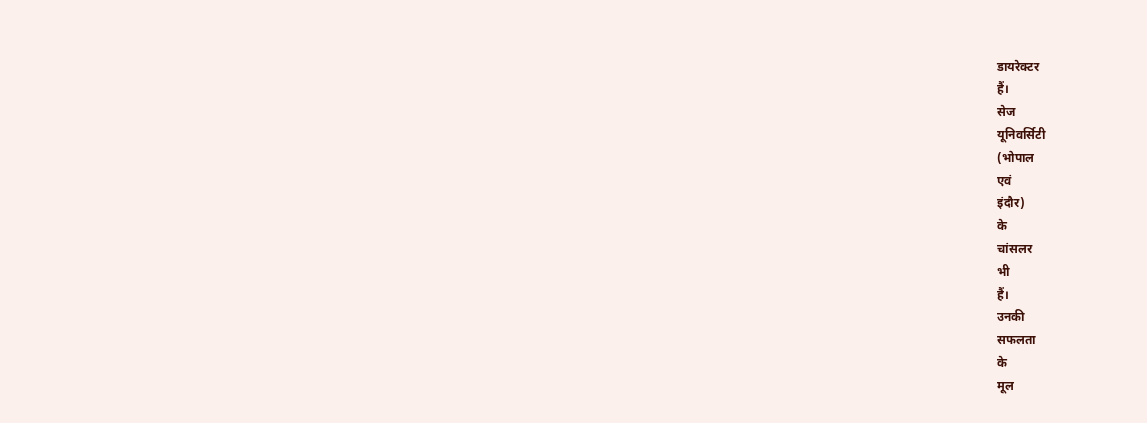डायरेक्टर
हैं।
सेज
यूनिवर्सिटी
(भोपाल
एवं
इंदौर)
के
चांसलर
भी
हैं।
उनकी
सफलता
के
मूल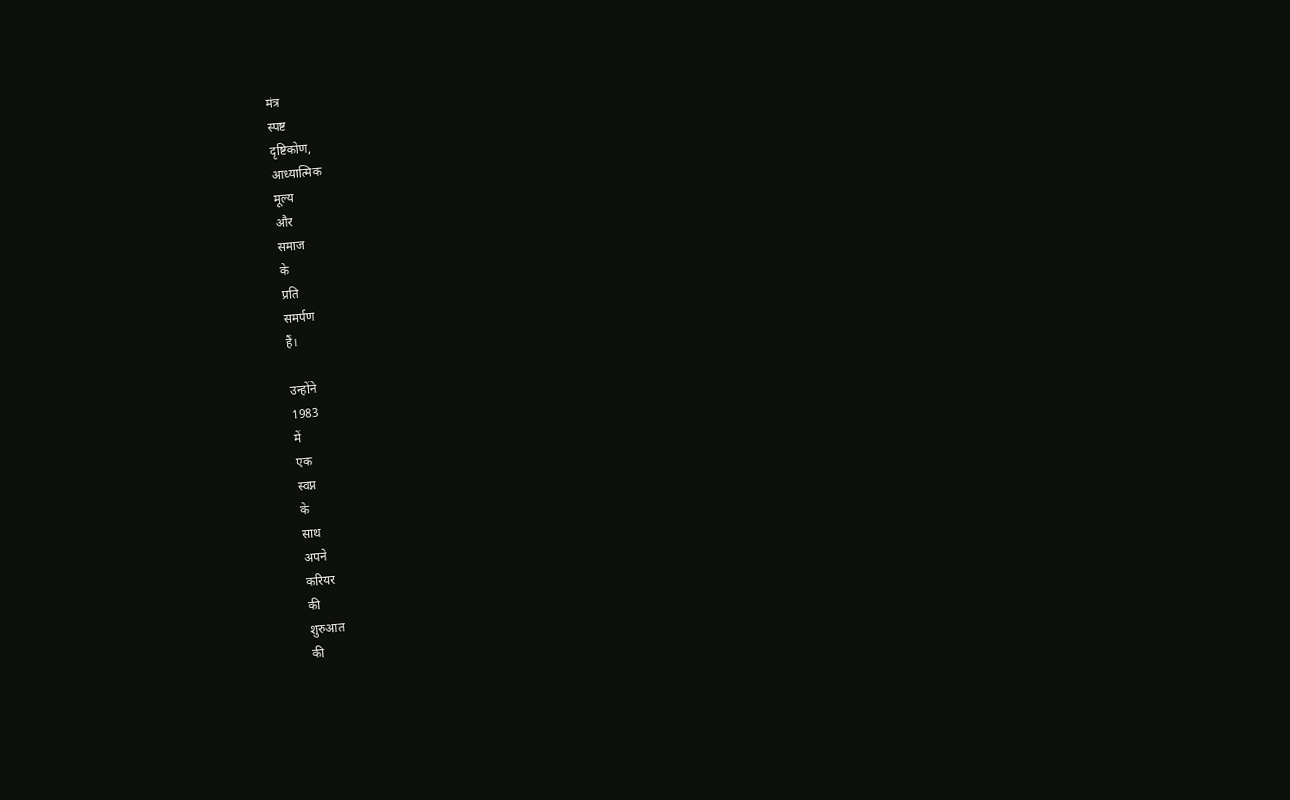मंत्र
स्पष्ट
दृष्टिकोण,
आध्यात्मिक
मूल्य
और
समाज
के
प्रति
समर्पण
हैं।

उन्होंने
1983
में
एक
स्वप्न
के
साथ
अपने
करियर
की
शुरुआत
की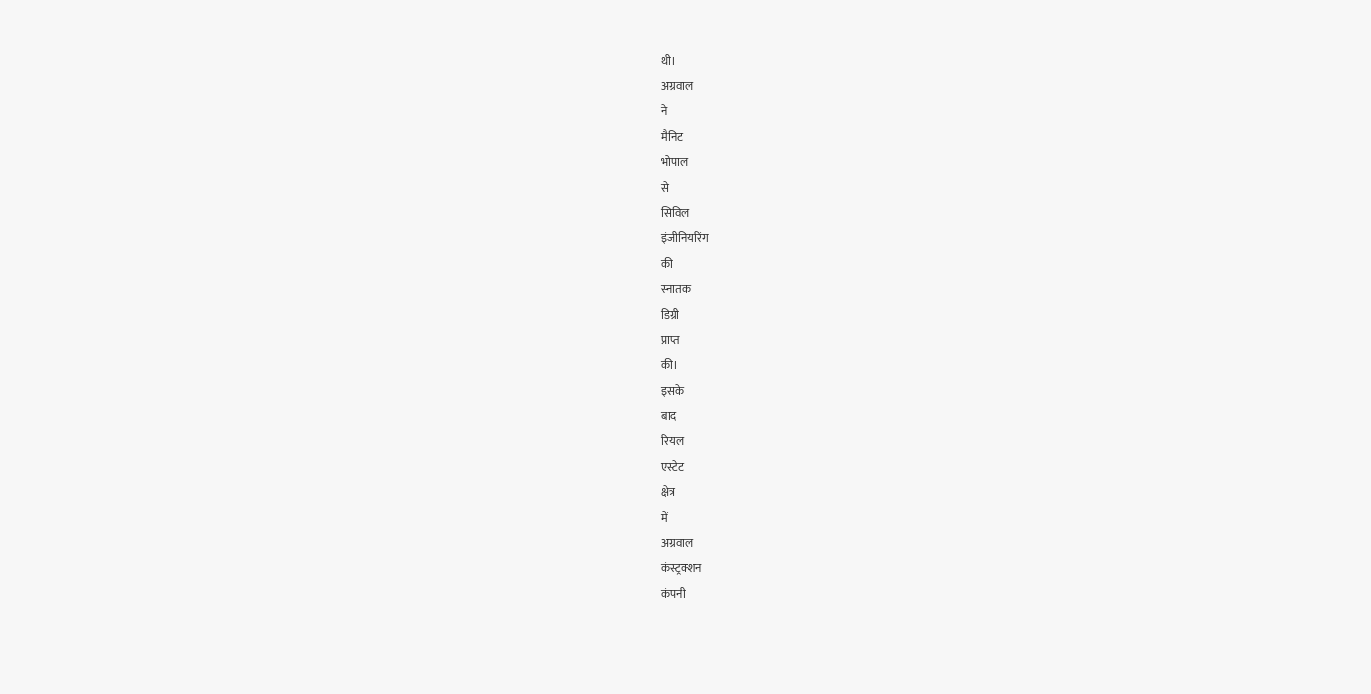थी।
अग्रवाल
ने
मैनिट
भोपाल
से
सिविल
इंजीनियरिंग
की
स्नातक
डिग्री
प्राप्त
की।
इसके
बाद
रियल
एस्टेट
क्षेत्र
में
अग्रवाल
कंस्ट्रक्शन
कंपनी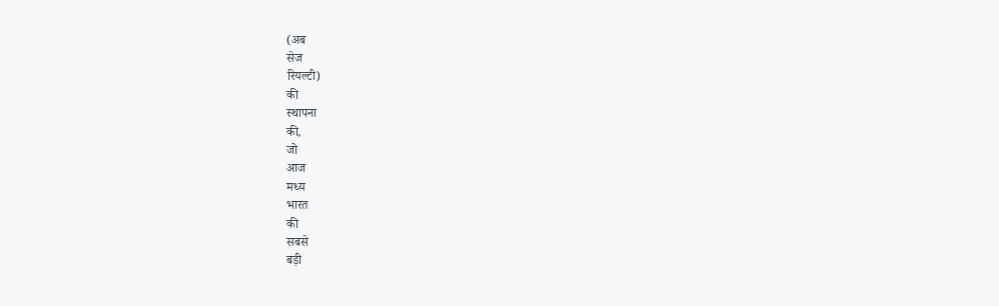(अब
सेज
रियल्टी)
की
स्थापना
की,
जो
आज
मध्य
भारत
की
सबसे
बड़ी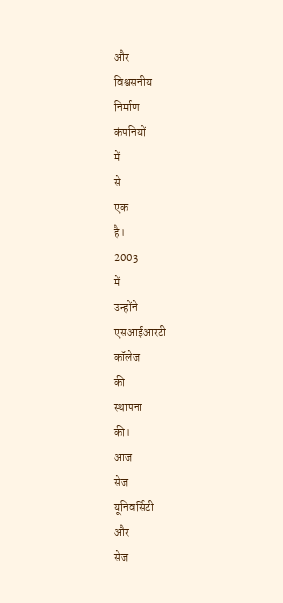और
विश्वसनीय
निर्माण
कंपनियों
में
से
एक
है।
2003
में
उन्होंने
एसआईआरटी
कॉलेज
की
स्थापना
की।
आज
सेज
यूनिवर्सिटी
और
सेज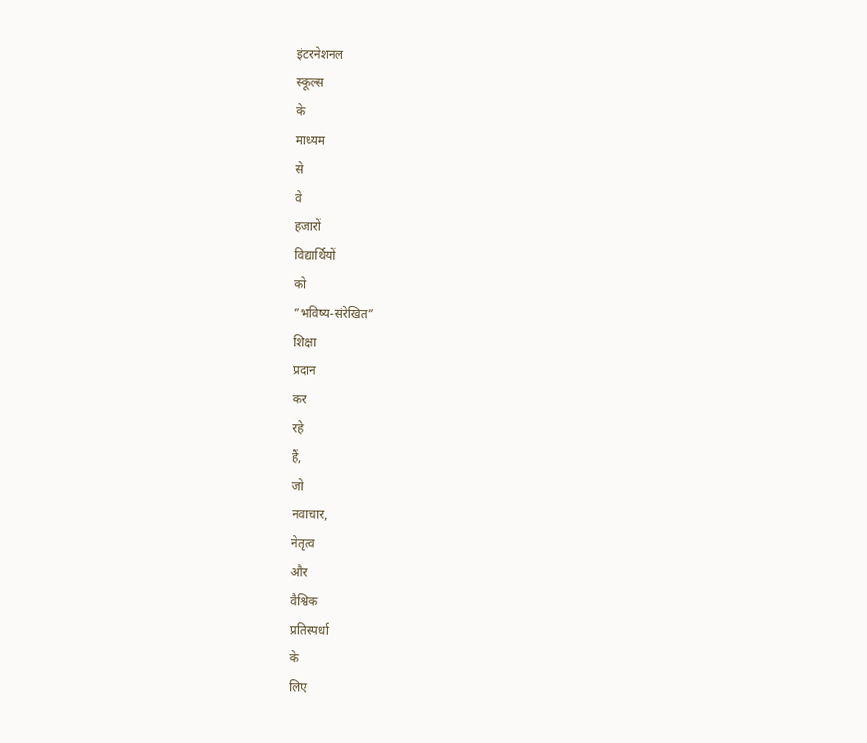इंटरनेशनल
स्कूल्स
के
माध्यम
से
वे
हजारों
विद्यार्थियों
को
”भविष्य-संरेखित”
शिक्षा
प्रदान
कर
रहे
हैं,
जो
नवाचार,
नेतृत्व
और
वैश्विक
प्रतिस्पर्धा
के
लिए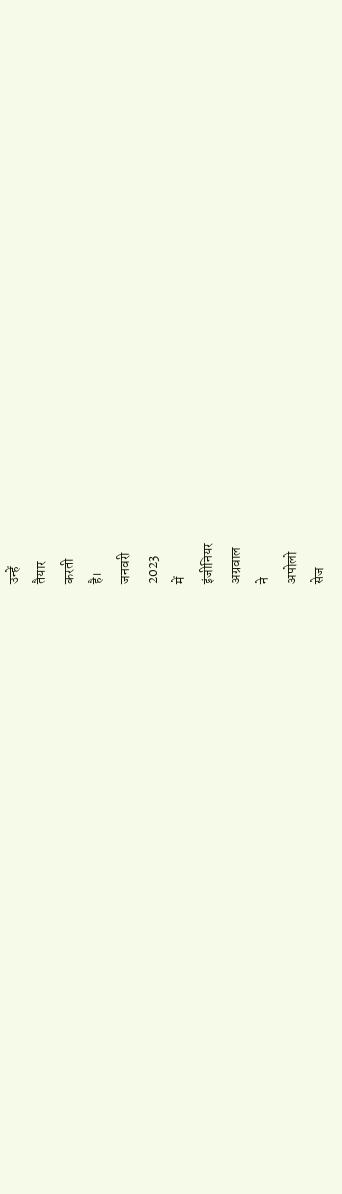उन्हें
तैयार
करती
है।
जनवरी
2023
में
इंजीनियर
अग्रवाल
ने
अपोलो
सेज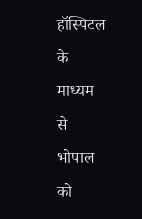हॉस्पिटल
के
माध्यम
से
भोपाल
को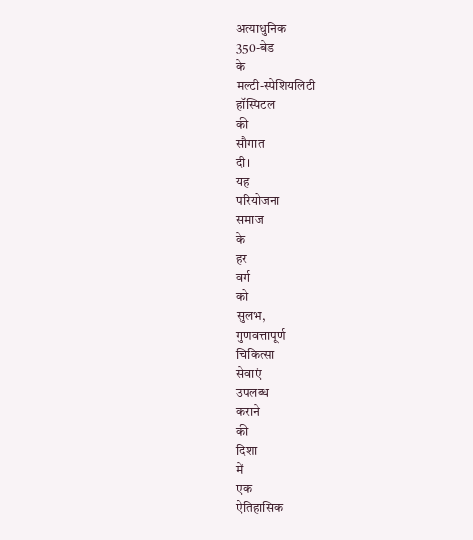अत्याधुनिक
350-बेड
के
मल्टी-स्पेशियलिटी
हॉस्पिटल
की
सौगात
दी।
यह
परियोजना
समाज
के
हर
वर्ग
को
सुलभ,
गुणवत्तापूर्ण
चिकित्सा
सेवाएं
उपलब्ध
कराने
की
दिशा
में
एक
ऐतिहासिक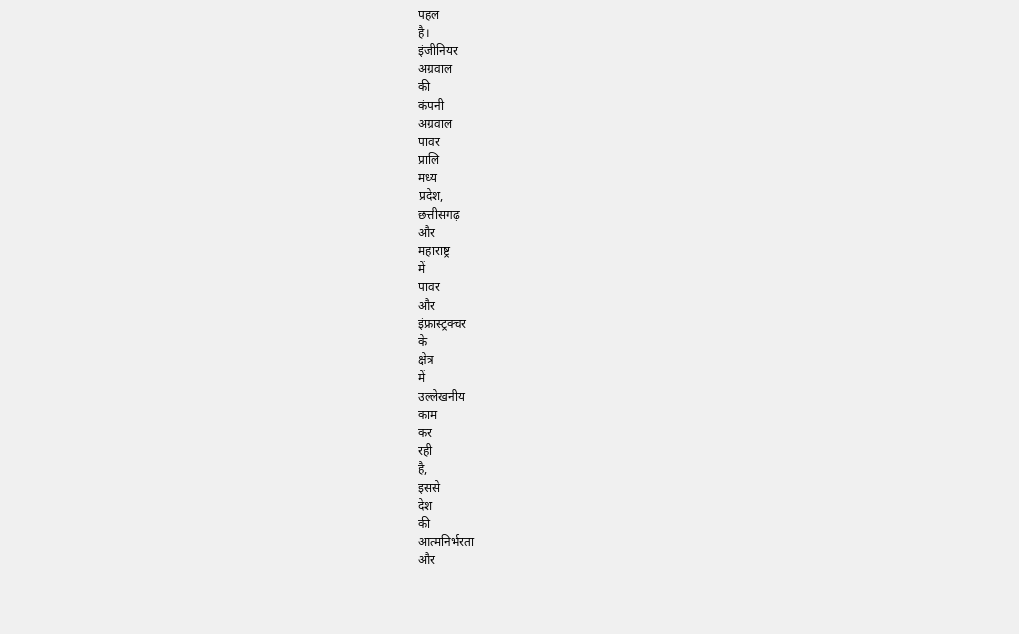पहल
है।
इंजीनियर
अग्रवाल
की
कंपनी
अग्रवाल
पावर
प्रालि
मध्य
प्रदेश,
छत्तीसगढ़
और
महाराष्ट्र
में
पावर
और
इंफ्रास्ट्रक्चर
के
क्षेत्र
में
उल्लेखनीय
काम
कर
रही
है,
इससे
देश
की
आत्मनिर्भरता
और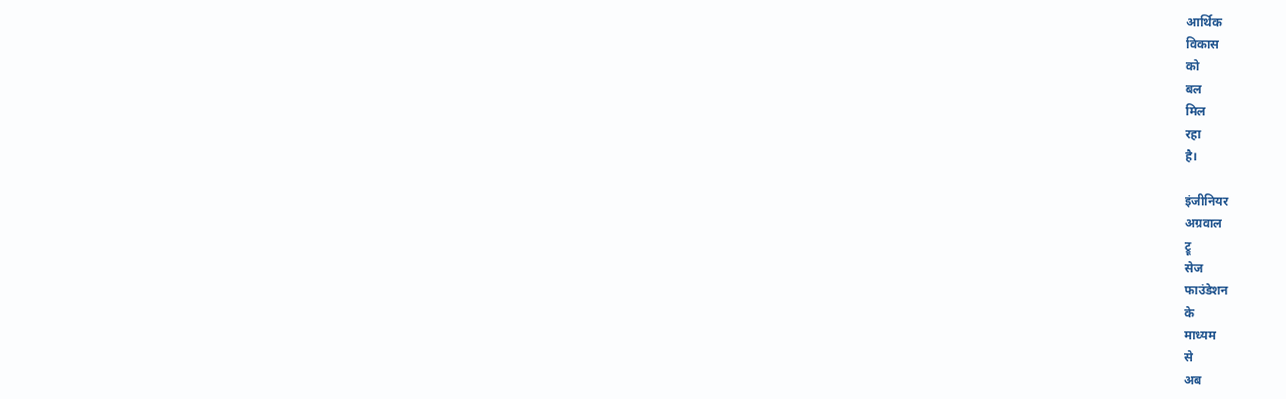आर्थिक
विकास
को
बल
मिल
रहा
है।

इंजीनियर
अग्रवाल
ट्रू
सेज
फाउंडेशन
के
माध्यम
से
अब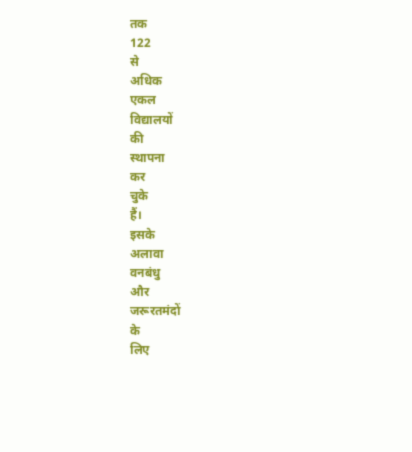तक
122
से
अधिक
एकल
विद्यालयों
की
स्थापना
कर
चुके
हैं।
इसके
अलावा
वनबंधु
और
जरूरतमंदों
के
लिए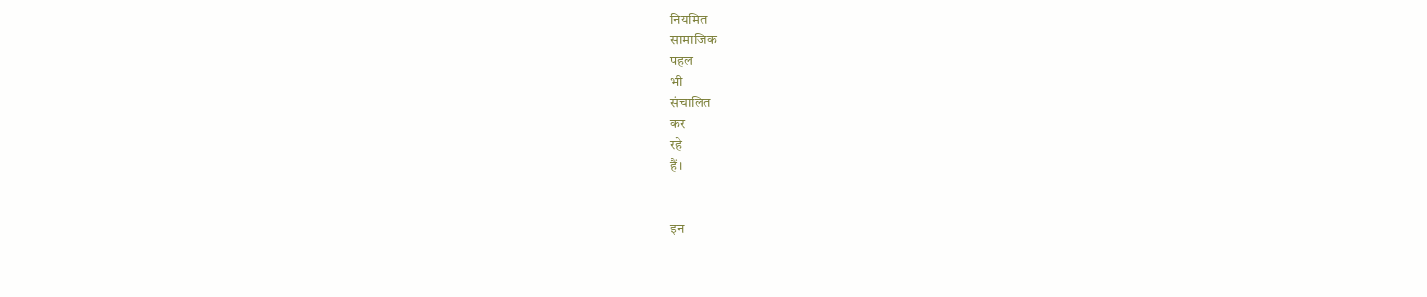नियमित
सामाजिक
पहल
भी
संचालित
कर
रहे
हैं।


इन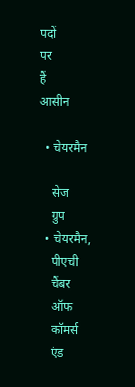पदों
पर
हैं
आसीन

  • चेयरमैन

    सेज
    ग्रुप
  • चेयरमैन,
    पीएची
    चैंबर
    ऑफ
    कॉमर्स
    एंड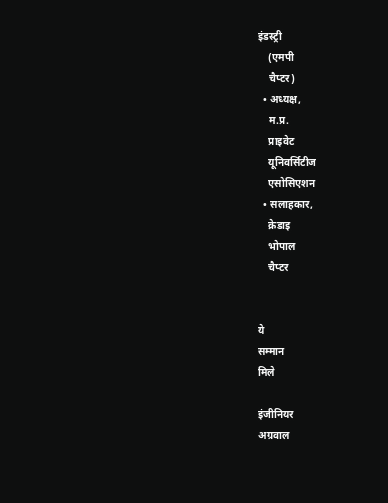इंडस्ट्री
    (एमपी
    चैप्टर)
  • अध्यक्ष,
    म.प्र.
    प्राइवेट
    यूनिवर्सिटीज
    एसोसिएशन
  • सलाहकार,
    क्रेडाइ
    भोपाल
    चैप्टर


ये
सम्मान
मिले

इंजीनियर
अग्रवाल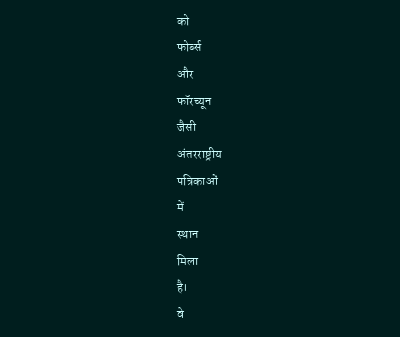को
फोर्ब्स
और
फॉरच्यून
जैसी
अंतरराष्ट्रीय
पत्रिकाओं
में
स्थान
मिला
है।
वे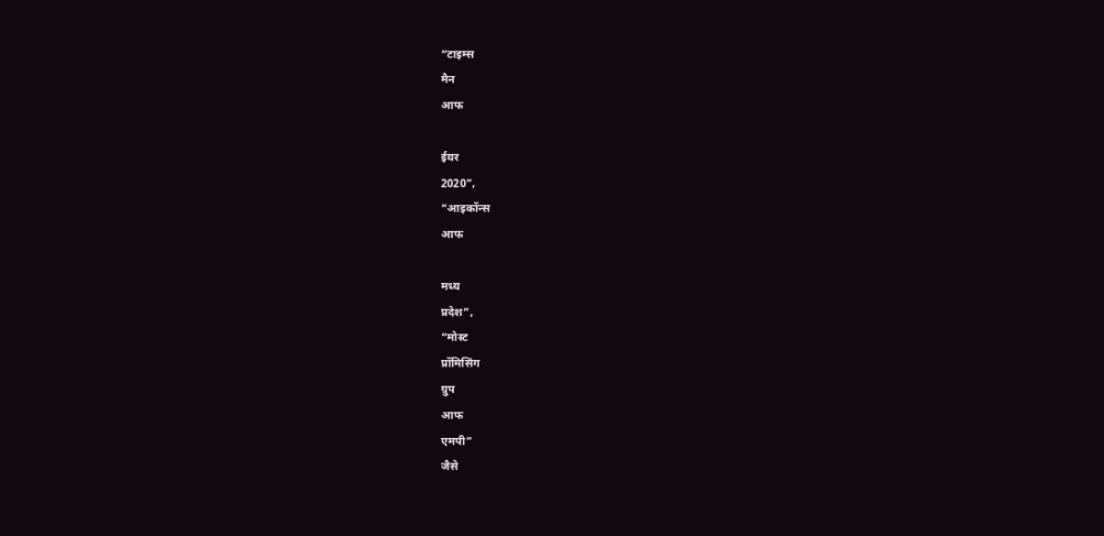“टाइम्स
मैन
आफ

ईयर
2020”,
“आइकॉन्स
आफ

मध्य
प्रदेश”,
“मोस्ट
प्रॉमिसिंग
ग्रुप
आफ
एमपी”
जैसे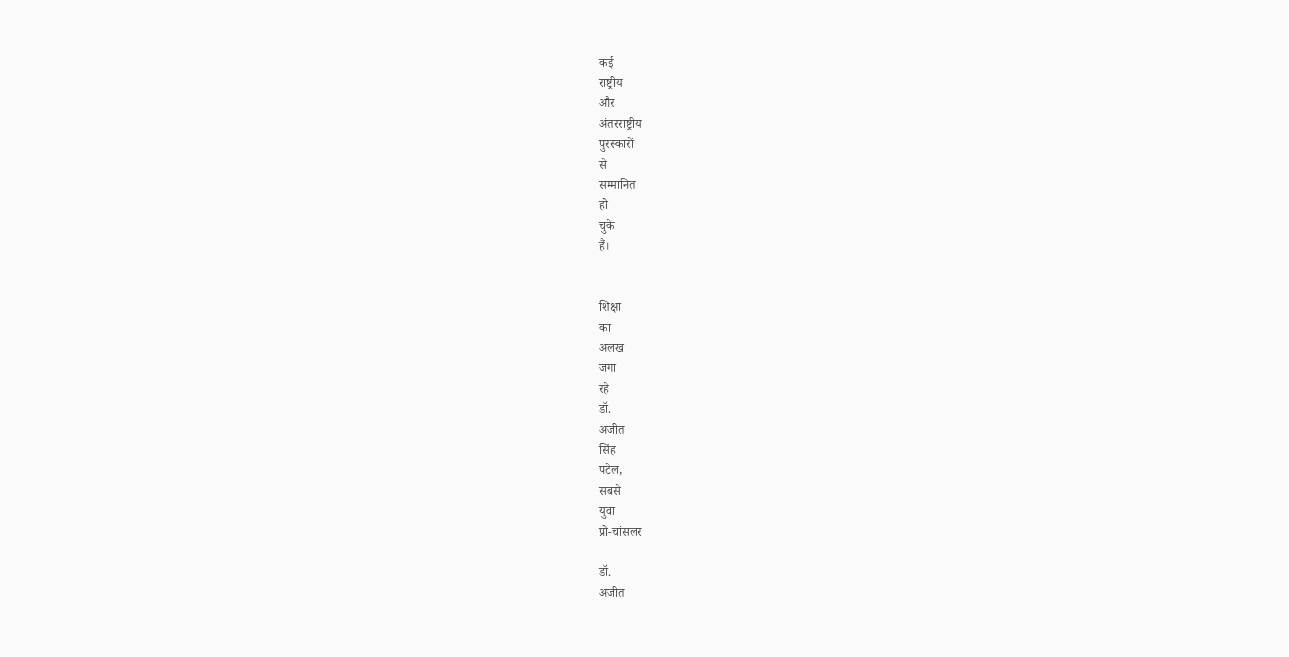कई
राष्ट्रीय
और
अंतरराष्ट्रीय
पुरस्कारों
से
सम्मानित
हो
चुके
हैं।


शिक्षा
का
अलख
जगा
रहे
डॉ.
अजीत
सिंह
पटेल,
सबसे
युवा
प्रो-चांसलर

डॉ.
अजीत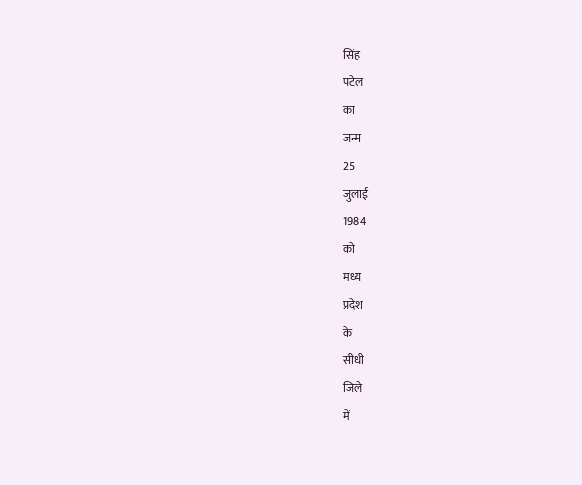सिंह
पटेल
का
जन्म
25
जुलाई
1984
को
मध्य
प्रदेश
के
सीधी
जिले
में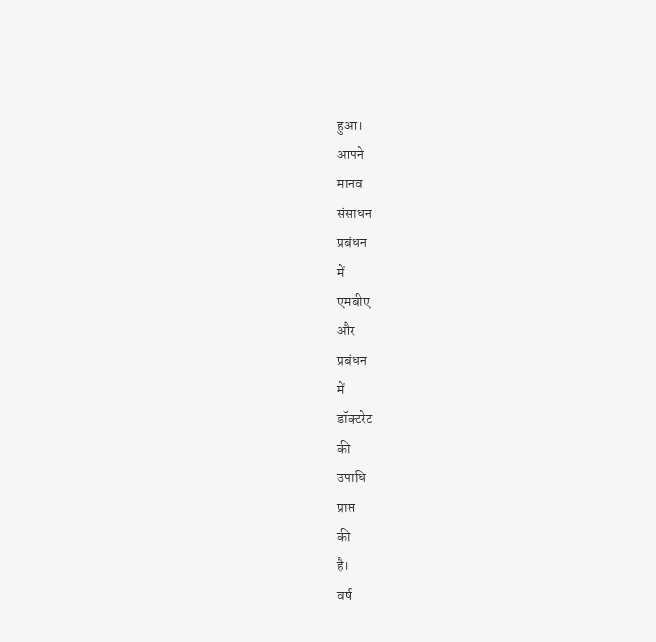हुआ।
आपने
मानव
संसाधन
प्रबंधन
में
एमबीए
और
प्रबंधन
में
डॉक्टरेट
की
उपाधि
प्राप्त
की
है।
वर्ष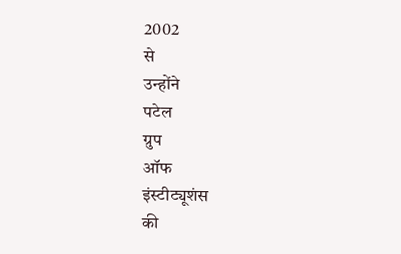2002
से
उन्होंने
पटेल
ग्रुप
ऑफ
इंस्टीट्यूशंस
की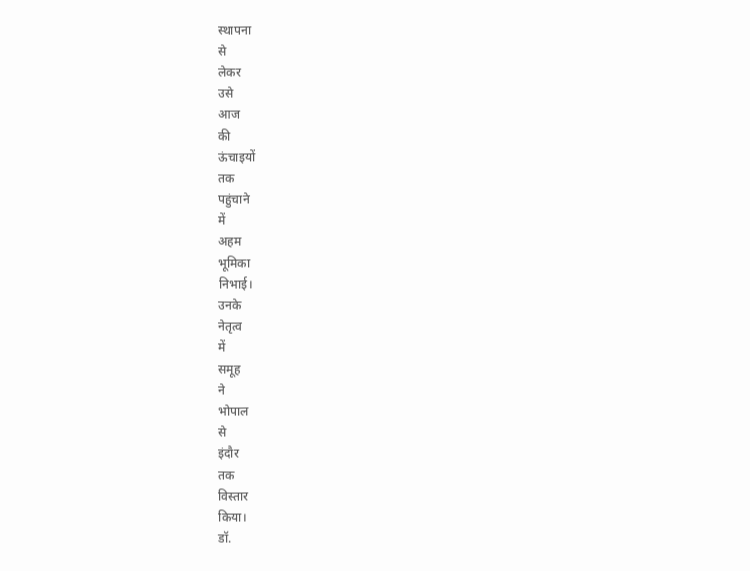स्थापना
से
लेकर
उसे
आज
की
ऊंचाइयों
तक
पहुंचाने
में
अहम
भूमिका
निभाई।
उनके
नेतृत्व
में
समूह
ने
भोपाल
से
इंदौर
तक
विस्तार
किया।
डॉ.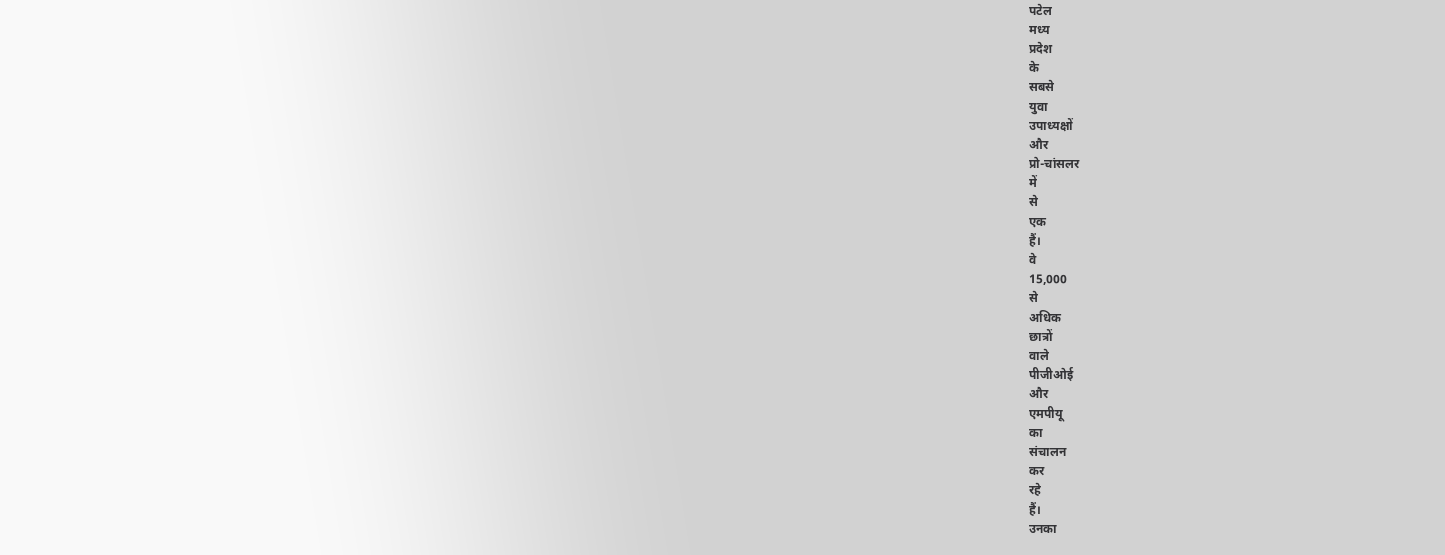पटेल
मध्य
प्रदेश
के
सबसे
युवा
उपाध्यक्षों
और
प्रो-चांसलर
में
से
एक
हैं।
वे
15,000
से
अधिक
छात्रों
वाले
पीजीओई
और
एमपीयू
का
संचालन
कर
रहे
हैं।
उनका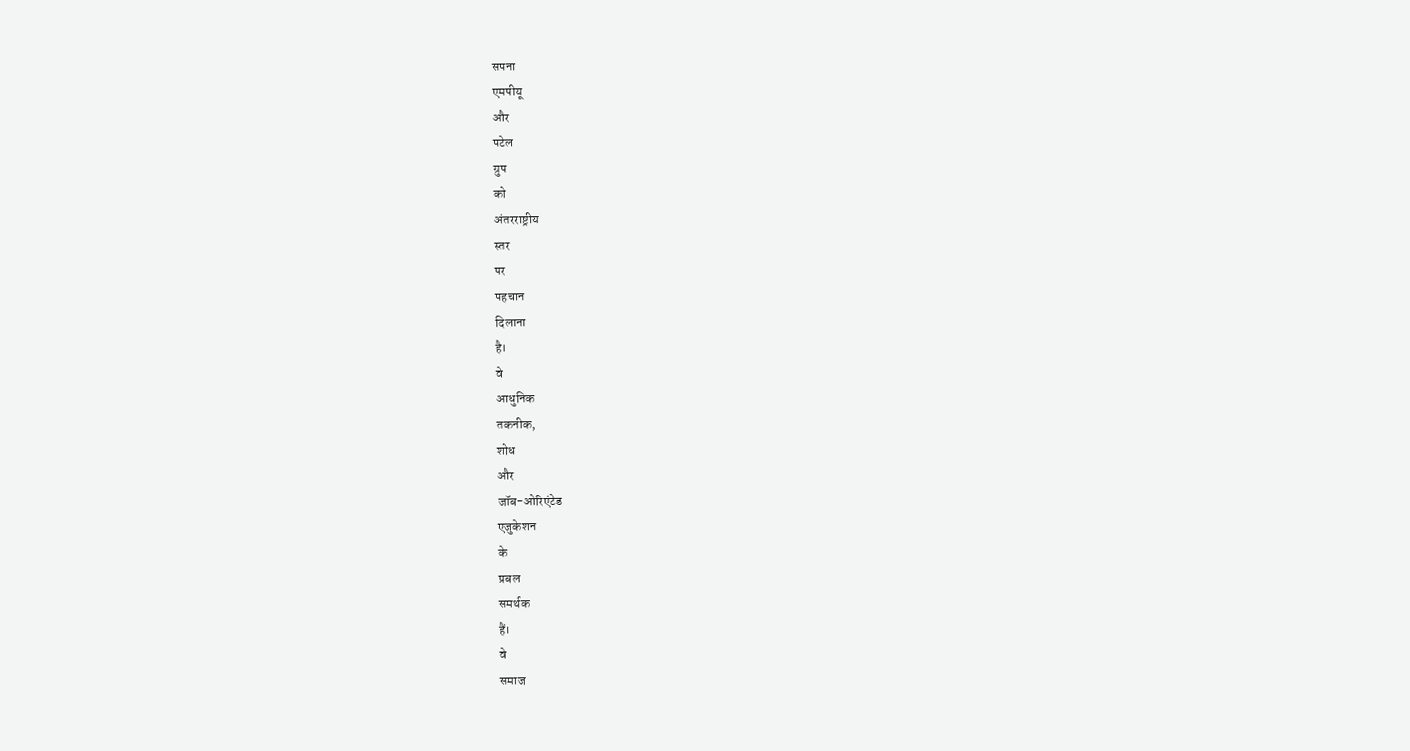सपना
एमपीयू
और
पटेल
ग्रुप
को
अंतरराष्ट्रीय
स्तर
पर
पहचान
दिलाना
है।
वे
आधुनिक
तकनीक,
शोध
और
जॉब-ओरिएंटेड
एजुकेशन
के
प्रबल
समर्थक
हैं।
वे
समाज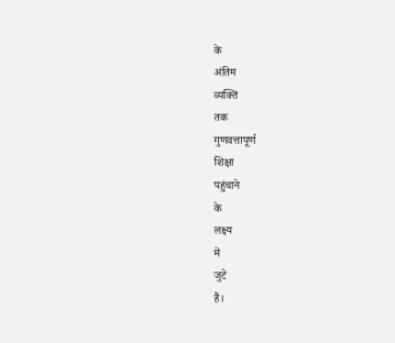के
अंतिम
व्यक्ति
तक
गुणवत्तापूर्ण
शिक्षा
पहुंचाने
के
लक्ष्य
में
जुटे
हैं।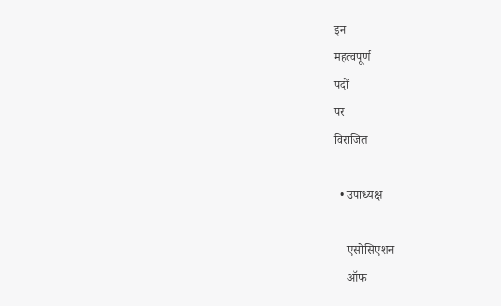इन
महत्वपूर्ण
पदों
पर
विराजित

  • उपाध्यक्ष

    एसोसिएशन
    ऑफ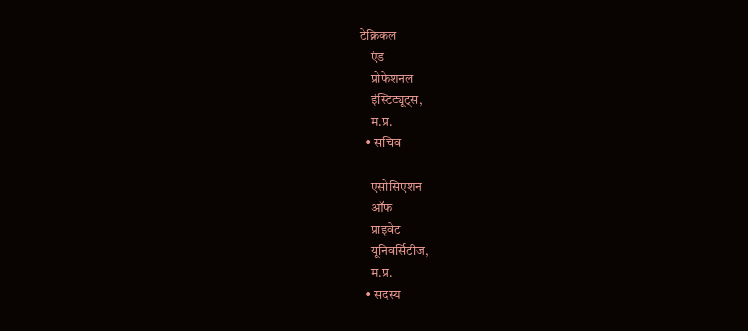टेक्निकल
    एंड
    प्रोफेशनल
    इंस्टिट्यूट्स,
    म.प्र.
  • सचिव

    एसोसिएशन
    ऑफ
    प्राइवेट
    यूनिवर्सिटीज,
    म.प्र.
  • सदस्य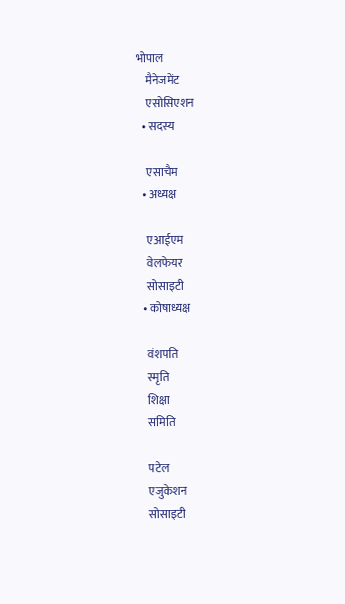भोपाल
    मैनेजमेंट
    एसोसिएशन
  • सदस्य

    एसाचैम
  • अध्यक्ष

    एआईएम
    वेलफेयर
    सोसाइटी
  • कोषाध्यक्ष

    वंशपति
    स्मृति
    शिक्षा
    समिति

    पटेल
    एजुकेशन
    सोसाइटी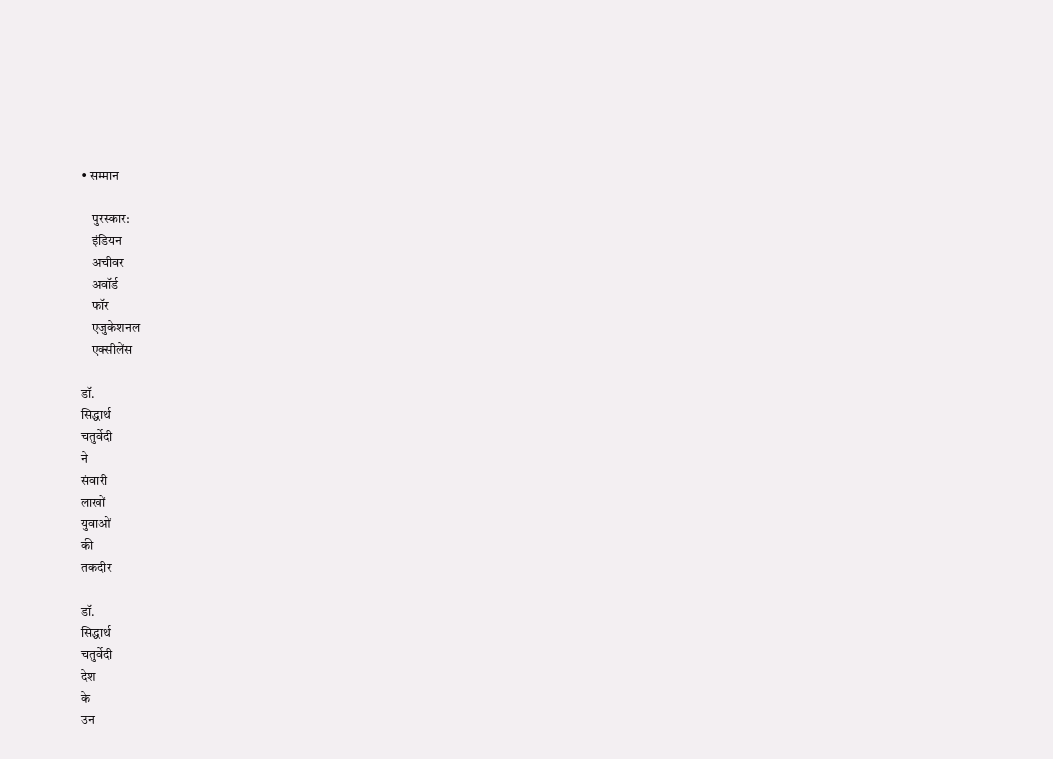• सम्मान

    पुरस्कार:
    इंडियन
    अचीवर
    अवॉर्ड
    फॉर
    एजुकेशनल
    एक्सीलेंस

डॉ.
सिद्धार्थ
चतुर्वेदी
ने
संवारी
लाखों
युवाओं
की
तकदीर

डॉ.
सिद्धार्थ
चतुर्वेदी
देश
के
उन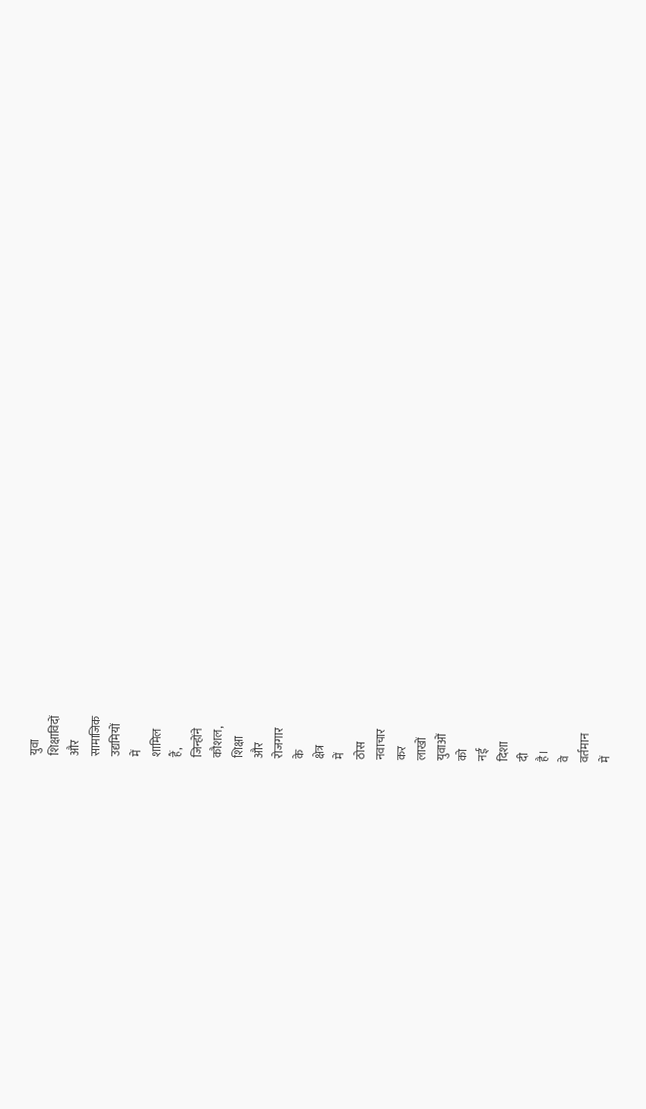युवा
शिक्षाविदों
और
सामाजिक
उद्यमियों
में
शामिल
हैं,
जिन्होंने
कौशल,
शिक्षा
और
रोजगार
के
क्षेत्र
में
ठोस
नवाचार
कर
लाखों
युवाओं
को
नई
दिशा
दी
है।
वे
वर्तमान
में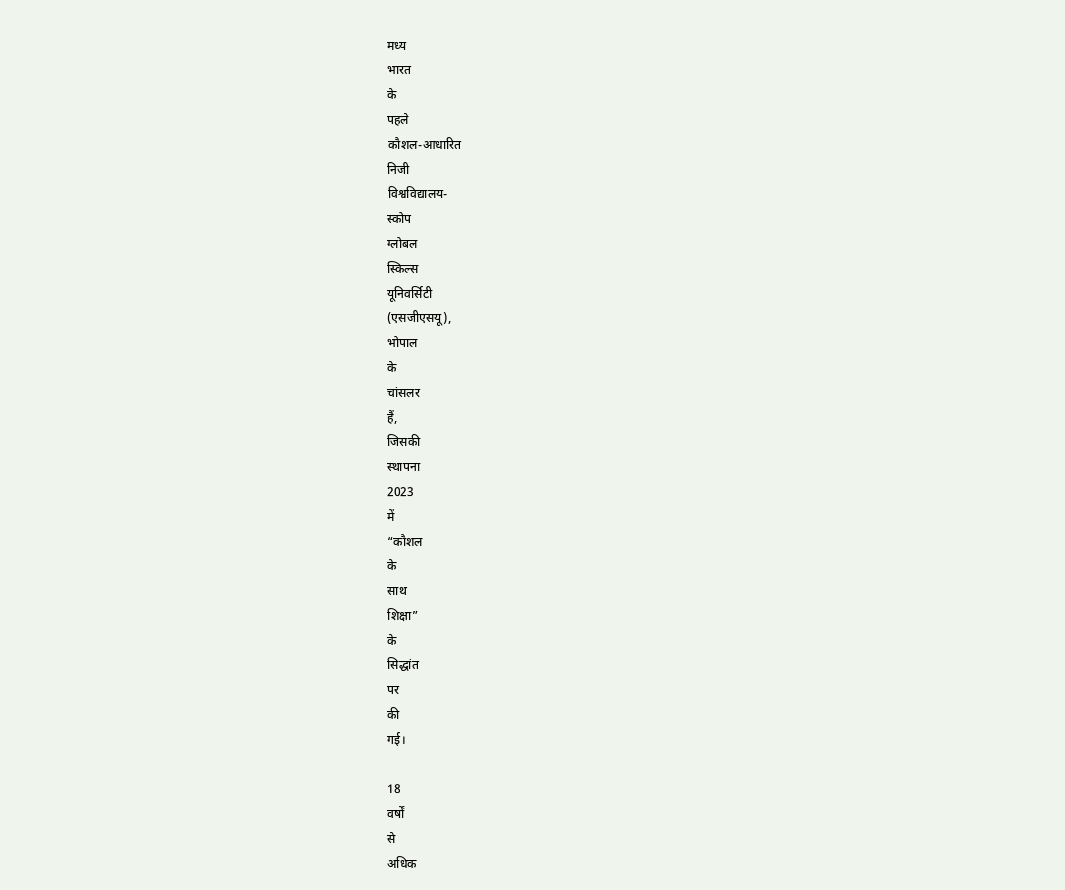मध्य
भारत
के
पहले
कौशल-आधारित
निजी
विश्वविद्यालय-
स्कोप
ग्लोबल
स्किल्स
यूनिवर्सिटी
(एसजीएसयू),
भोपाल
के
चांसलर
हैं,
जिसकी
स्थापना
2023
में
“कौशल
के
साथ
शिक्षा”
के
सिद्धांत
पर
की
गई।

18
वर्षों
से
अधिक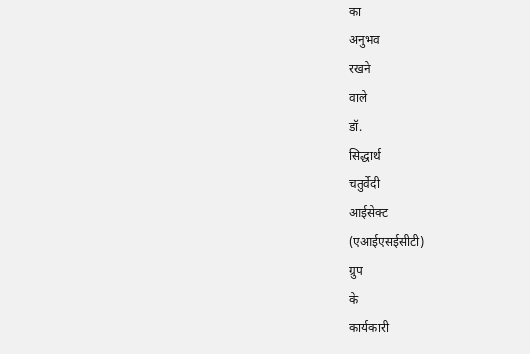का
अनुभव
रखने
वाले
डॉ.
सिद्धार्थ
चतुर्वेदी
आईसेक्ट
(एआईएसईसीटी)
ग्रुप
के
कार्यकारी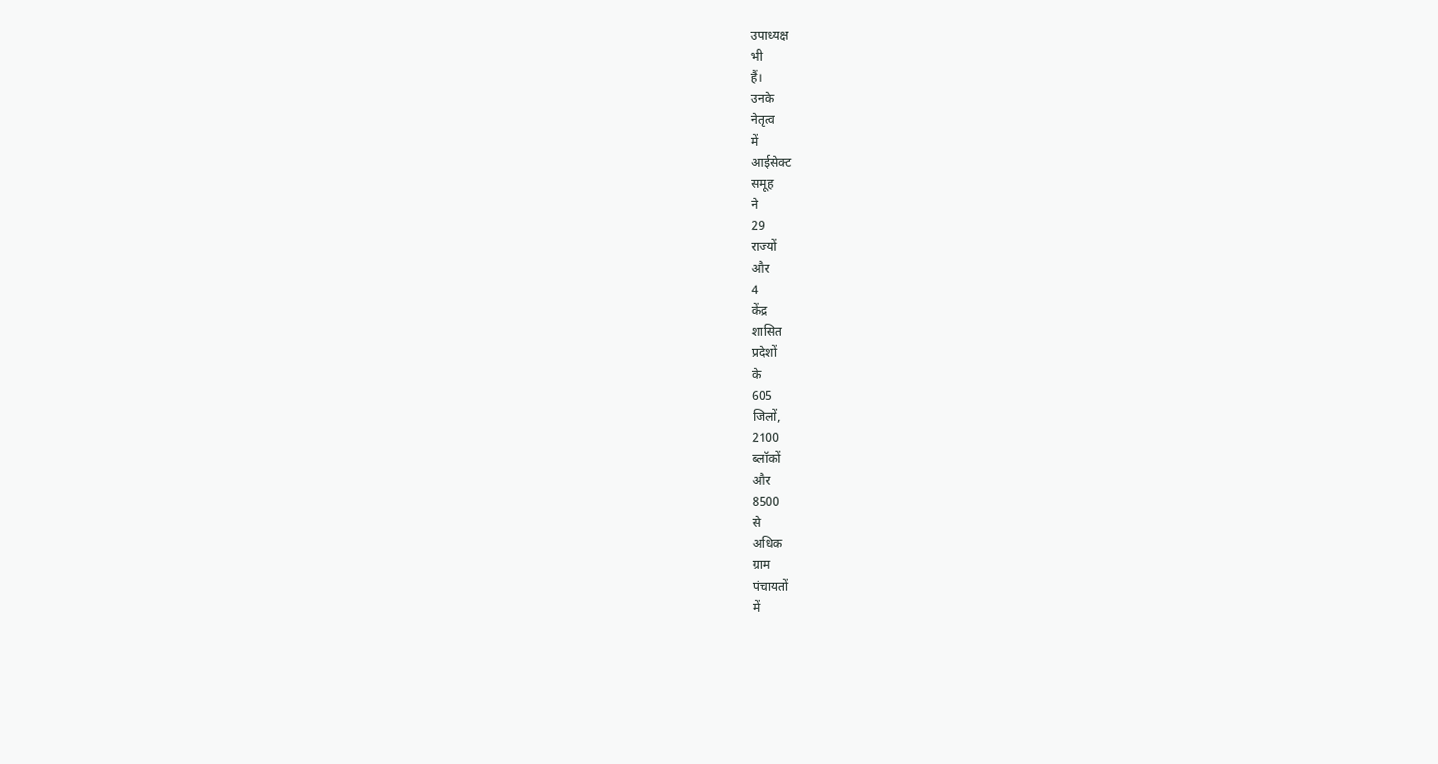उपाध्यक्ष
भी
हैं।
उनके
नेतृत्व
में
आईसेक्ट
समूह
ने
29
राज्यों
और
4
केंद्र
शासित
प्रदेशों
के
605
जिलों,
2100
ब्लॉकों
और
8500
से
अधिक
ग्राम
पंचायतों
में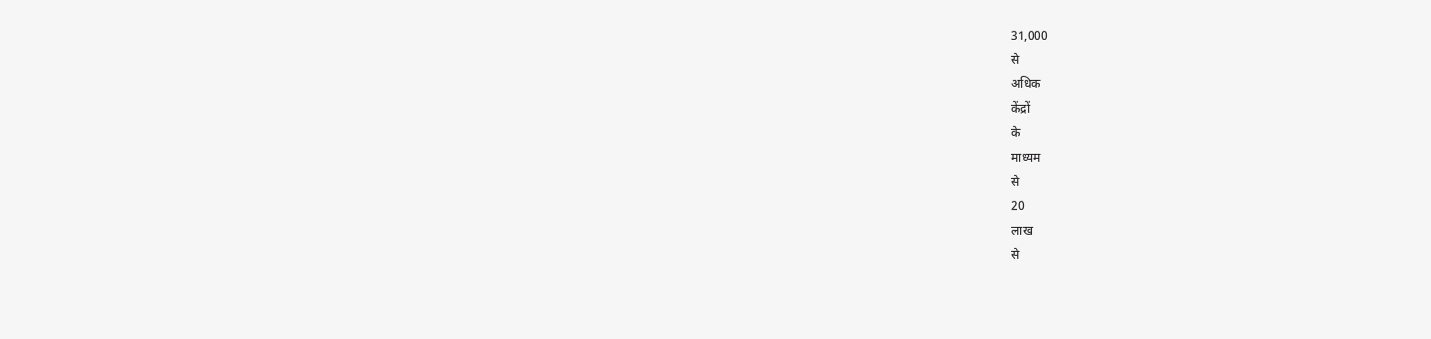31,000
से
अधिक
केंद्रों
के
माध्यम
से
20
लाख
से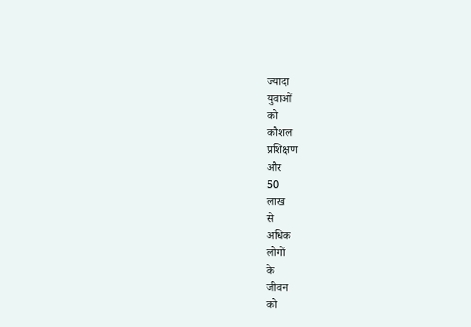ज्यादा
युवाओं
को
कौशल
प्रशिक्षण
और
50
लाख
से
अधिक
लोगों
के
जीवन
को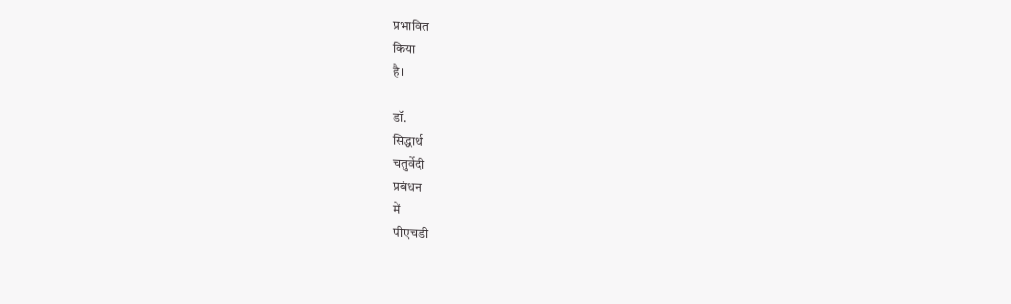प्रभावित
किया
है।

डॉ.
सिद्धार्थ
चतुर्वेदी
प्रबंधन
में
पीएचडी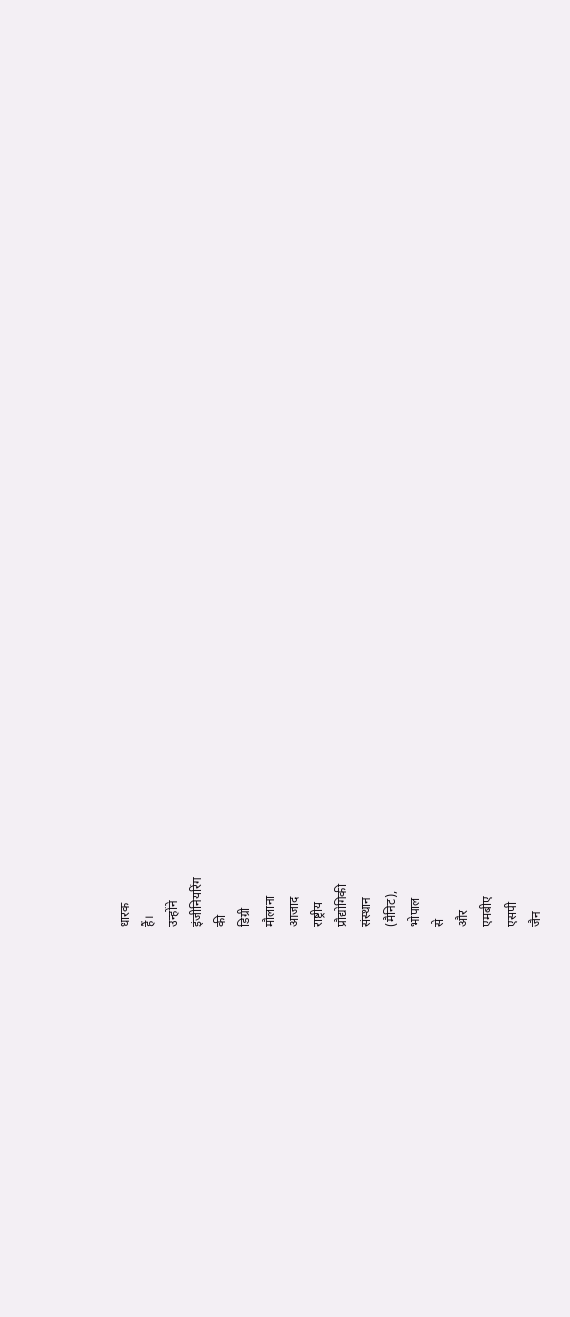धारक
हैं।
उन्होंने
इंजीनियरिंग
की
डिग्री
मौलाना
आजाद
राष्ट्रीय
प्रौद्योगिकी
संस्थान
(मैनिट),
भोपाल
से
और
एमबीए
एसपी
जैन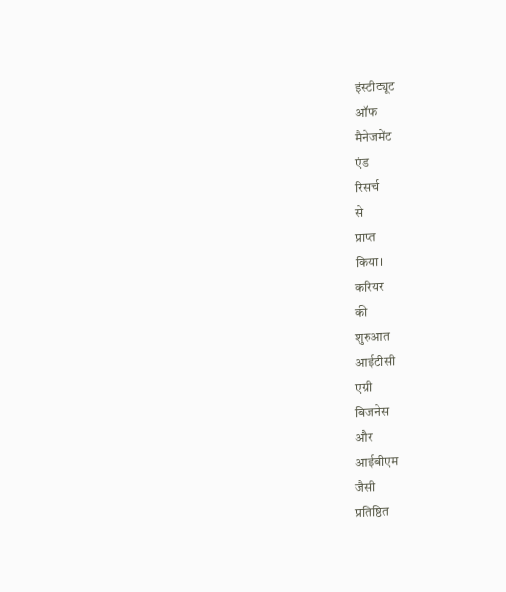इंस्टीट्यूट
ऑफ
मैनेजमेंट
एंड
रिसर्च
से
प्राप्त
किया।
करियर
की
शुरुआत
आईटीसी
एग्री
बिजनेस
और
आईबीएम
जैसी
प्रतिष्ठित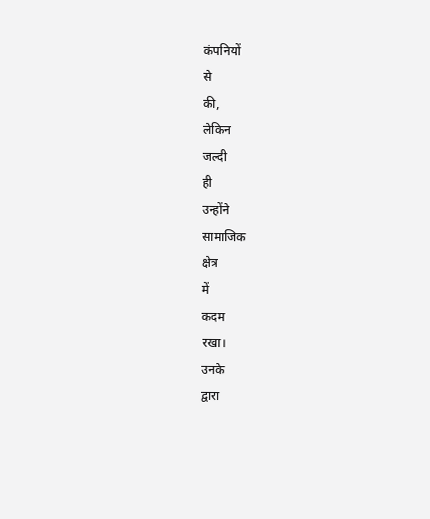कंपनियों
से
की,
लेकिन
जल्दी
ही
उन्होंने
सामाजिक
क्षेत्र
में
कदम
रखा।
उनके
द्वारा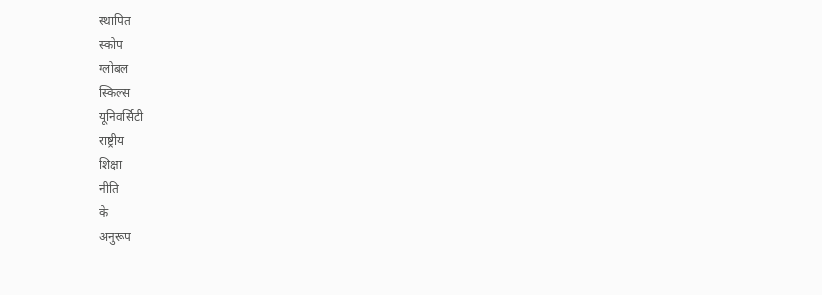स्थापित
स्कोप
ग्लोबल
स्किल्स
यूनिवर्सिटी
राष्ट्रीय
शिक्षा
नीति
के
अनुरूप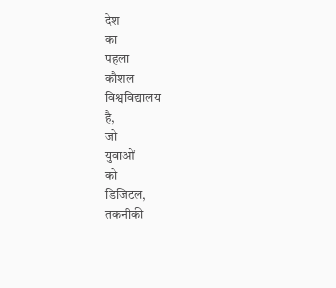देश
का
पहला
कौशल
विश्वविद्यालय
है,
जो
युवाओं
को
डिजिटल,
तकनीकी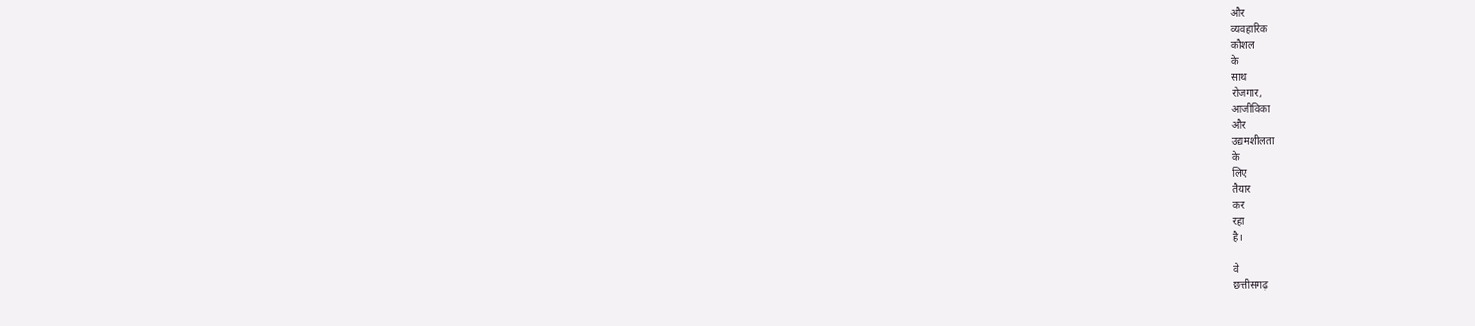और
व्यवहारिक
कौशल
के
साथ
रोजगार,
आजीविका
और
उद्यमशीलता
के
लिए
तैयार
कर
रहा
है।

वे
छत्तीसगढ़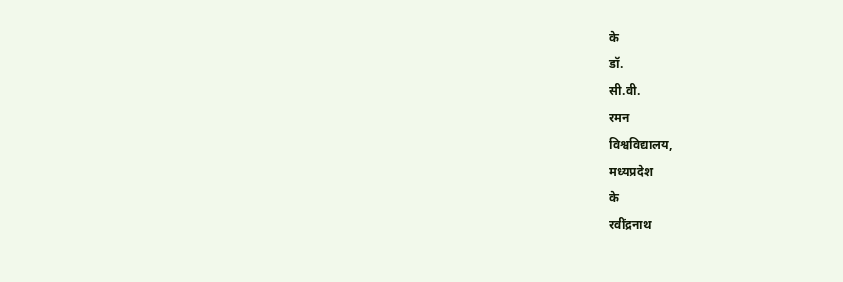के
डॉ.
सी.वी.
रमन
विश्वविद्यालय,
मध्यप्रदेश
के
रवींद्रनाथ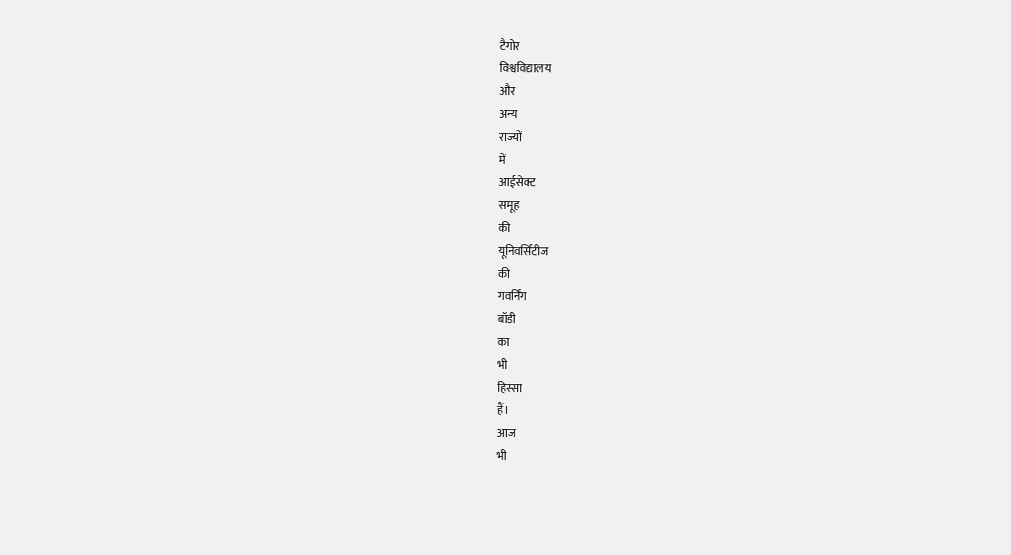टैगोर
विश्वविद्यालय
और
अन्य
राज्यों
में
आईसेक्ट
समूह
की
यूनिवर्सिटीज
की
गवर्निंग
बॉडी
का
भी
हिस्सा
हैं।
आज
भी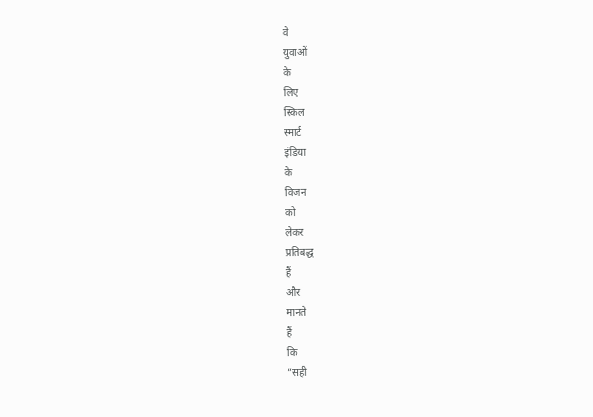वे
युवाओं
के
लिए
स्किल
स्मार्ट
इंडिया
के
विजन
को
लेकर
प्रतिबद्ध
हैं
और
मानते
हैं
कि
”सही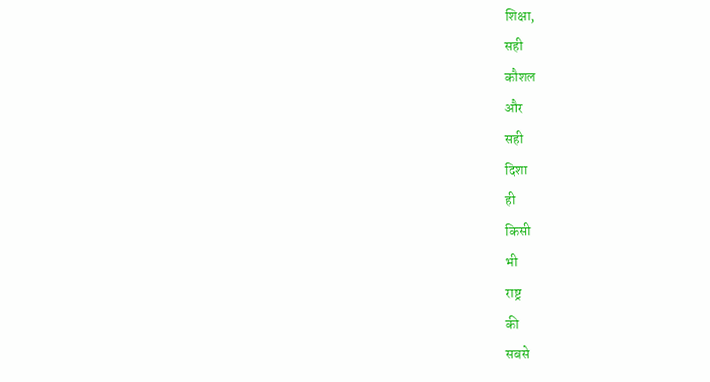शिक्षा,
सही
कौशल
और
सही
दिशा
ही
किसी
भी
राष्ट्र
की
सबसे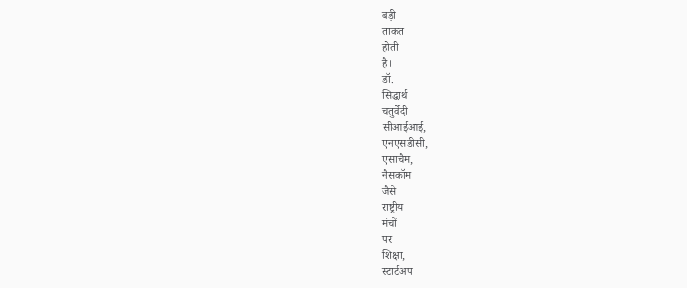बड़ी
ताकत
होती
है।
डॉ.
सिद्धार्थ
चतुर्वेदी
सीआईआई,
एनएसडीसी,
एसाचैम,
नैसकॉम
जैसे
राष्ट्रीय
मंचों
पर
शिक्षा,
स्टार्टअप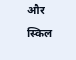और
स्किल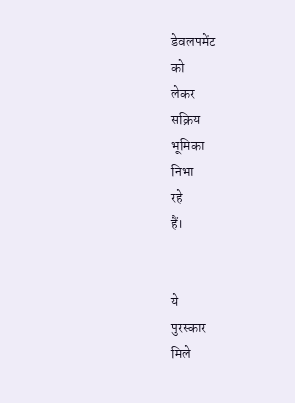डेवलपमेंट
को
लेकर
सक्रिय
भूमिका
निभा
रहे
हैं।


ये
पुरस्कार
मिले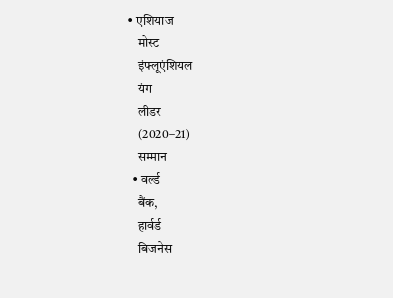• एशियाज
    मोस्ट
    इंफ्लूएंशियल
    यंग
    लीडर
    (2020–21)
    सम्मान
  • वर्ल्ड
    बैंक,
    हार्वर्ड
    बिजनेस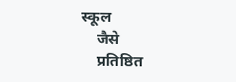स्कूल
    जैसे
    प्रतिष्ठित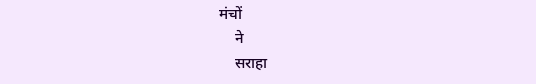मंचों
    ने
    सराहा